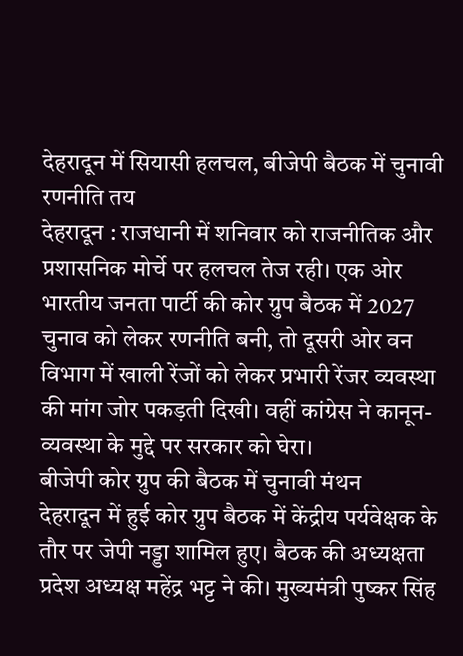देहरादून में सियासी हलचल, बीजेपी बैठक में चुनावी रणनीति तय
देहरादून : राजधानी में शनिवार को राजनीतिक और प्रशासनिक मोर्चे पर हलचल तेज रही। एक ओर भारतीय जनता पार्टी की कोर ग्रुप बैठक में 2027 चुनाव को लेकर रणनीति बनी, तो दूसरी ओर वन विभाग में खाली रेंजों को लेकर प्रभारी रेंजर व्यवस्था की मांग जोर पकड़ती दिखी। वहीं कांग्रेस ने कानून-व्यवस्था के मुद्दे पर सरकार को घेरा।
बीजेपी कोर ग्रुप की बैठक में चुनावी मंथन
देहरादून में हुई कोर ग्रुप बैठक में केंद्रीय पर्यवेक्षक के तौर पर जेपी नड्डा शामिल हुए। बैठक की अध्यक्षता प्रदेश अध्यक्ष महेंद्र भट्ट ने की। मुख्यमंत्री पुष्कर सिंह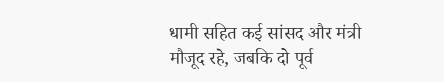धामी सहित कई सांसद और मंत्री मौजूद रहे, जबकि दो पूर्व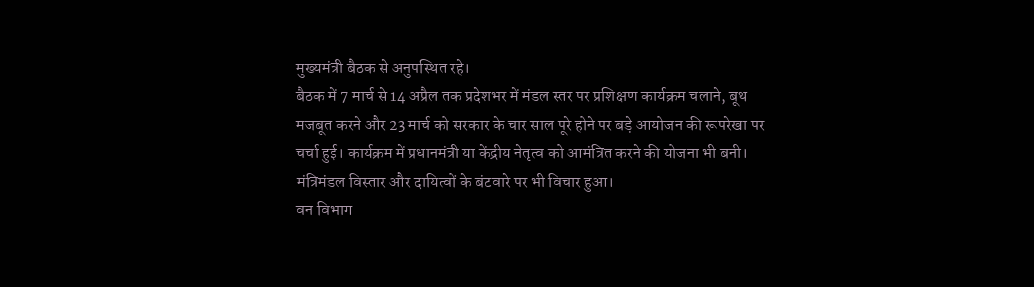मुख्यमंत्री बैठक से अनुपस्थित रहे।
बैठक में 7 मार्च से 14 अप्रैल तक प्रदेशभर में मंडल स्तर पर प्रशिक्षण कार्यक्रम चलाने, बूथ मजबूत करने और 23 मार्च को सरकार के चार साल पूरे होने पर बड़े आयोजन की रूपरेखा पर चर्चा हुई। कार्यक्रम में प्रधानमंत्री या केंद्रीय नेतृत्व को आमंत्रित करने की योजना भी बनी। मंत्रिमंडल विस्तार और दायित्वों के बंटवारे पर भी विचार हुआ।
वन विभाग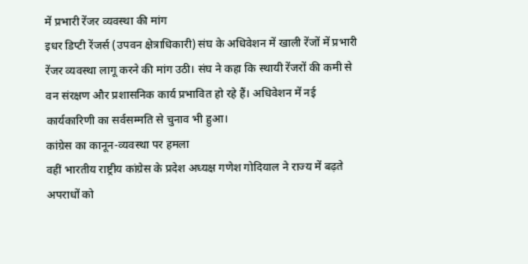में प्रभारी रेंजर व्यवस्था की मांग
इधर डिप्टी रेंजर्स (उपवन क्षेत्राधिकारी) संघ के अधिवेशन में खाली रेंजों में प्रभारी रेंजर व्यवस्था लागू करने की मांग उठी। संघ ने कहा कि स्थायी रेंजरों की कमी से वन संरक्षण और प्रशासनिक कार्य प्रभावित हो रहे हैं। अधिवेशन में नई कार्यकारिणी का सर्वसम्मति से चुनाव भी हुआ।
कांग्रेस का कानून-व्यवस्था पर हमला
वहीं भारतीय राष्ट्रीय कांग्रेस के प्रदेश अध्यक्ष गणेश गोदियाल ने राज्य में बढ़ते अपराधों को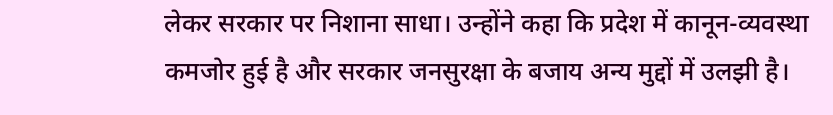लेकर सरकार पर निशाना साधा। उन्होंने कहा कि प्रदेश में कानून-व्यवस्था कमजोर हुई है और सरकार जनसुरक्षा के बजाय अन्य मुद्दों में उलझी है।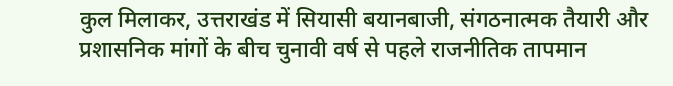कुल मिलाकर, उत्तराखंड में सियासी बयानबाजी, संगठनात्मक तैयारी और प्रशासनिक मांगों के बीच चुनावी वर्ष से पहले राजनीतिक तापमान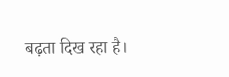बढ़ता दिख रहा है।